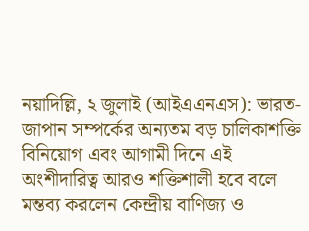নয়াদিল্লি, ২ জুলাই (আইএএনএস): ভারত-জাপান সম্পর্কের অন্যতম বড় চালিকাশক্তি বিনিয়োগ এবং আগামী দিনে এই অংশীদারিত্ব আরও শক্তিশালী হবে বলে মন্তব্য করলেন কেন্দ্রীয় বাণিজ্য ও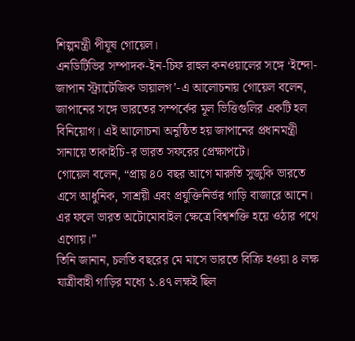শিল্পমন্ত্রী পীযূষ গোয়েল।
এনডিটিভির সম্পাদক-ইন-চিফ রাহুল কনওয়ালের সঙ্গে ‘ইন্দো-জাপান স্ট্র্যাটেজিক ডায়ালগ’-এ আলোচনায় গোয়েল বলেন, জাপানের সঙ্গে ভারতের সম্পর্কের মূল ভিত্তিগুলির একটি হল বিনিয়োগ। এই আলোচনা অনুষ্ঠিত হয় জাপানের প্রধানমন্ত্রী সানায়ে তাকাইচি-র ভারত সফরের প্রেক্ষাপটে।
গোয়েল বলেন, “প্রায় ৪০ বছর আগে মারুতি সুজুকি ভারতে এসে আধুনিক, সাশ্রয়ী এবং প্রযুক্তিনির্ভর গাড়ি বাজারে আনে। এর ফলে ভারত অটোমোবাইল ক্ষেত্রে বিশ্বশক্তি হয়ে ওঠার পথে এগোয়।”
তিনি জানান, চলতি বছরের মে মাসে ভারতে বিক্রি হওয়া ৪ লক্ষ যাত্রীবাহী গাড়ির মধ্যে ১.৪৭ লক্ষই ছিল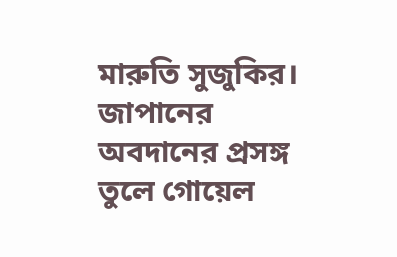মারুতি সুজুকির।
জাপানের অবদানের প্রসঙ্গ তুলে গোয়েল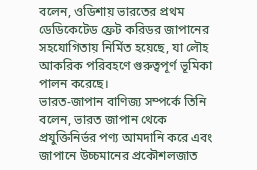বলেন, ওডিশায় ভারতের প্রথম ডেডিকেটেড ফ্রেট করিডর জাপানের সহযোগিতায় নির্মিত হয়েছে, যা লৌহ আকরিক পরিবহণে গুরুত্বপূর্ণ ভূমিকা পালন করেছে।
ভারত-জাপান বাণিজ্য সম্পর্কে তিনি বলেন, ভারত জাপান থেকে প্রযুক্তিনির্ভর পণ্য আমদানি করে এবং জাপানে উচ্চমানের প্রকৌশলজাত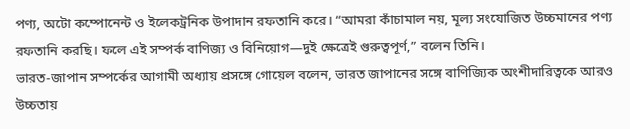পণ্য, অটো কম্পোনেন্ট ও ইলেকট্রনিক উপাদান রফতানি করে। “আমরা কাঁচামাল নয়, মূল্য সংযোজিত উচ্চমানের পণ্য রফতানি করছি। ফলে এই সম্পর্ক বাণিজ্য ও বিনিয়োগ—দুই ক্ষেত্রেই গুরুত্বপূর্ণ,” বলেন তিনি।
ভারত-জাপান সম্পর্কের আগামী অধ্যায় প্রসঙ্গে গোয়েল বলেন, ভারত জাপানের সঙ্গে বাণিজ্যিক অংশীদারিত্বকে আরও উচ্চতায়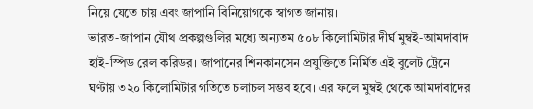নিয়ে যেতে চায় এবং জাপানি বিনিয়োগকে স্বাগত জানায়।
ভারত-জাপান যৌথ প্রকল্পগুলির মধ্যে অন্যতম ৫০৮ কিলোমিটার দীর্ঘ মুম্বই-আমদাবাদ হাই-স্পিড রেল করিডর। জাপানের শিনকানসেন প্রযুক্তিতে নির্মিত এই বুলেট ট্রেনে ঘণ্টায় ৩২০ কিলোমিটার গতিতে চলাচল সম্ভব হবে। এর ফলে মুম্বই থেকে আমদাবাদের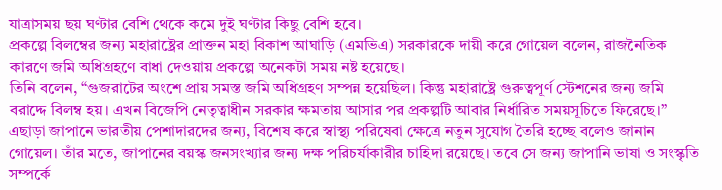যাত্রাসময় ছয় ঘণ্টার বেশি থেকে কমে দুই ঘণ্টার কিছু বেশি হবে।
প্রকল্পে বিলম্বের জন্য মহারাষ্ট্রের প্রাক্তন মহা বিকাশ আঘাড়ি (এমভিএ) সরকারকে দায়ী করে গোয়েল বলেন, রাজনৈতিক কারণে জমি অধিগ্রহণে বাধা দেওয়ায় প্রকল্পে অনেকটা সময় নষ্ট হয়েছে।
তিনি বলেন, “গুজরাটের অংশে প্রায় সমস্ত জমি অধিগ্রহণ সম্পন্ন হয়েছিল। কিন্তু মহারাষ্ট্রে গুরুত্বপূর্ণ স্টেশনের জন্য জমি বরাদ্দে বিলম্ব হয়। এখন বিজেপি নেতৃত্বাধীন সরকার ক্ষমতায় আসার পর প্রকল্পটি আবার নির্ধারিত সময়সূচিতে ফিরেছে।”
এছাড়া জাপানে ভারতীয় পেশাদারদের জন্য, বিশেষ করে স্বাস্থ্য পরিষেবা ক্ষেত্রে নতুন সুযোগ তৈরি হচ্ছে বলেও জানান গোয়েল। তাঁর মতে, জাপানের বয়স্ক জনসংখ্যার জন্য দক্ষ পরিচর্যাকারীর চাহিদা রয়েছে। তবে সে জন্য জাপানি ভাষা ও সংস্কৃতি সম্পর্কে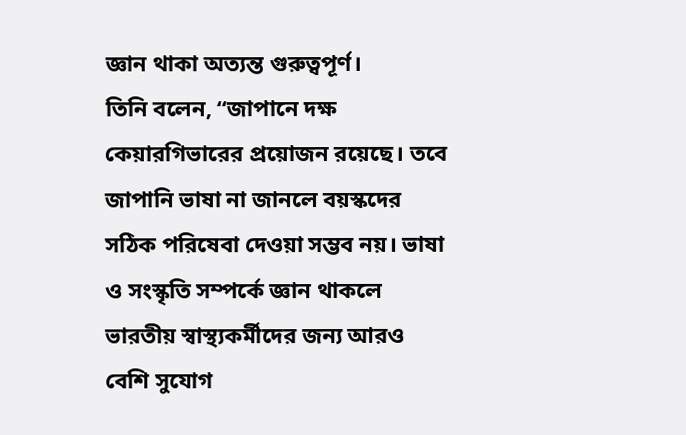জ্ঞান থাকা অত্যন্ত গুরুত্বপূর্ণ।
তিনি বলেন, “জাপানে দক্ষ কেয়ারগিভারের প্রয়োজন রয়েছে। তবে জাপানি ভাষা না জানলে বয়স্কদের সঠিক পরিষেবা দেওয়া সম্ভব নয়। ভাষা ও সংস্কৃতি সম্পর্কে জ্ঞান থাকলে ভারতীয় স্বাস্থ্যকর্মীদের জন্য আরও বেশি সুযোগ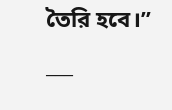তৈরি হবে।”
___